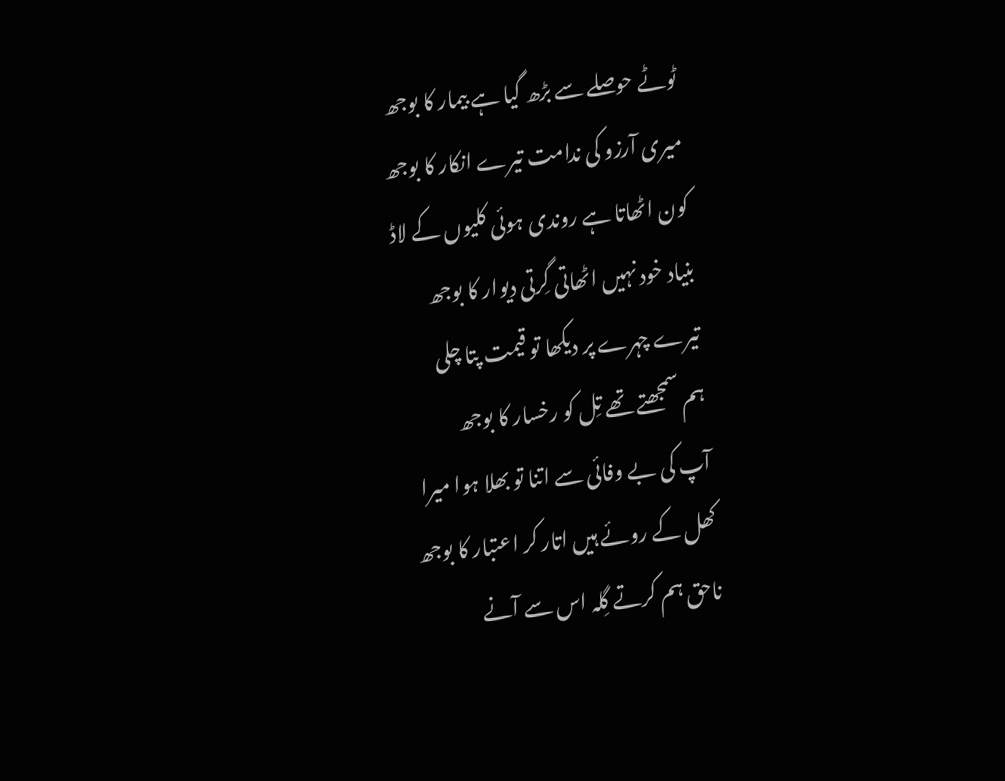ٹوٹے حوصلے سے بڑھ گیا ہے بیمار کا بوجھ
میری آرزو کی ندامت تیرے انکار کا بوجھ
کون اٹھاتا ہے روندی ہوئی کلیوں کے لاڈ
بنیاد خود نہیں اٹھاتی گِرتی دیوار کا بوجھ
تیرے چہرے پر دیکھا تو قیمت پتا چلی
ہم سمجھتے تھے تِل کو رخسار کا بوجھ
آپ کی بے وفائی سے اتنا تو بھلا ہوا میرا
کھل کے روئے ہیں اتار کر اعتبار کا بوجھ
ناحق ہم کرتے گِلہ اس سے آنے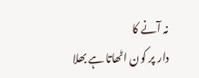نہ آنے کا
دار پر کون اٹھاتا ہے بھلا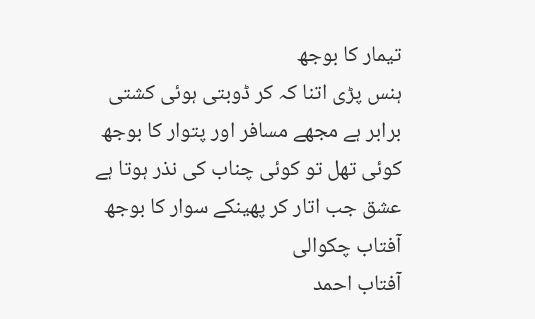تیمار کا بوجھ
ہنس پڑی اتنا کہ کر ڈوبتی ہوئی کشتی
برابر ہے مجھے مسافر اور پتوار کا بوجھ
کوئی تھل تو کوئی چناب کی نذر ہوتا ہے
عشق جب اتار کر پھینکے سوار کا بوجھ
آفتاب چکوالی
آفتاب احمد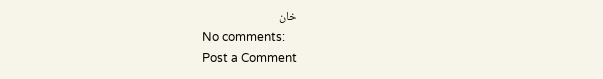خان
No comments:
Post a Comment